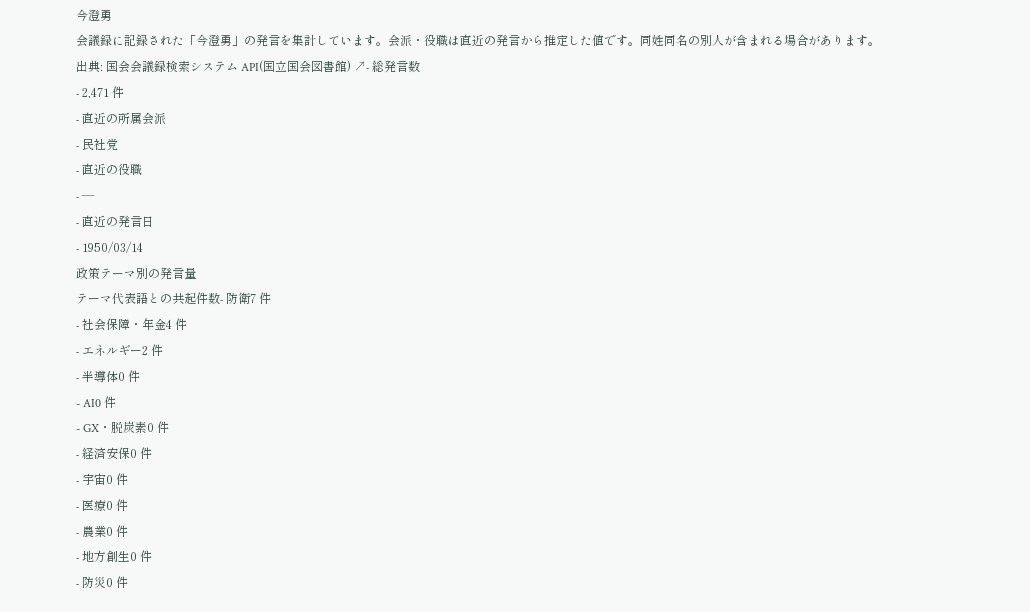今澄勇
会議録に記録された「今澄勇」の発言を集計しています。会派・役職は直近の発言から推定した値です。同姓同名の別人が含まれる場合があります。
出典: 国会会議録検索システム API(国立国会図書館) ↗- 総発言数
- 2,471 件
- 直近の所属会派
- 民社党
- 直近の役職
- —
- 直近の発言日
- 1950/03/14
政策テーマ別の発言量
テーマ代表語との共起件数- 防衛7 件
- 社会保障・年金4 件
- エネルギー2 件
- 半導体0 件
- AI0 件
- GX・脱炭素0 件
- 経済安保0 件
- 宇宙0 件
- 医療0 件
- 農業0 件
- 地方創生0 件
- 防災0 件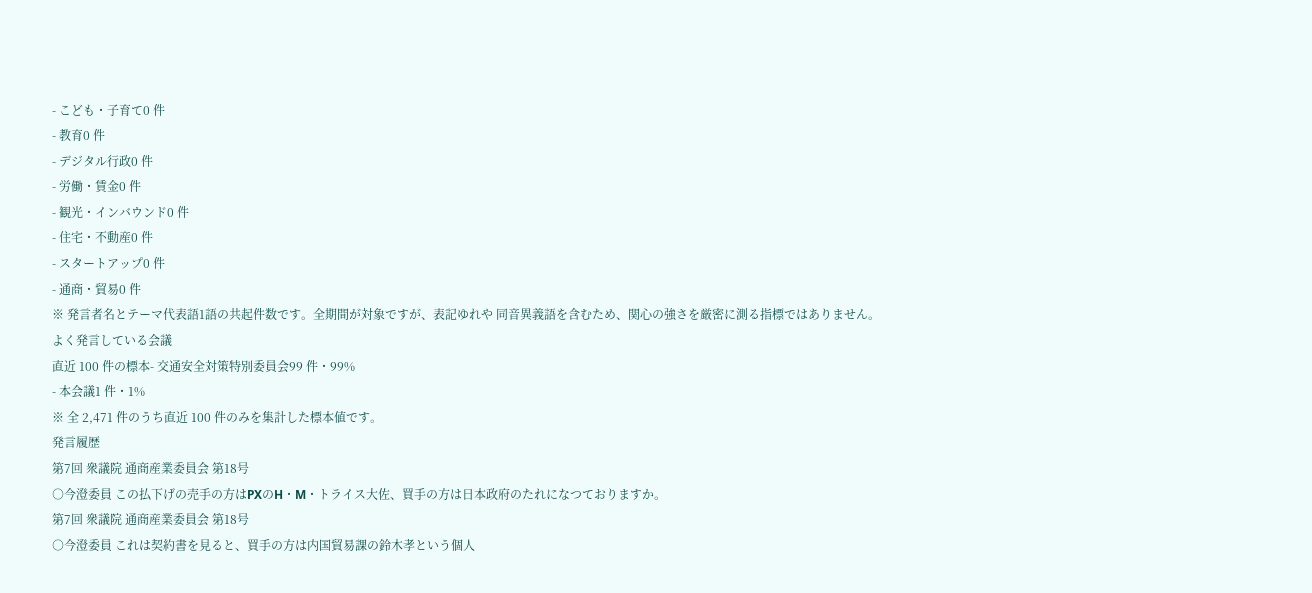- こども・子育て0 件
- 教育0 件
- デジタル行政0 件
- 労働・賃金0 件
- 観光・インバウンド0 件
- 住宅・不動産0 件
- スタートアップ0 件
- 通商・貿易0 件
※ 発言者名とテーマ代表語1語の共起件数です。全期間が対象ですが、表記ゆれや 同音異義語を含むため、関心の強さを厳密に測る指標ではありません。
よく発言している会議
直近 100 件の標本- 交通安全対策特別委員会99 件・99%
- 本会議1 件・1%
※ 全 2,471 件のうち直近 100 件のみを集計した標本値です。
発言履歴
第7回 衆議院 通商産業委員会 第18号
○今澄委員 この払下げの売手の方はPXのH・M・トライス大佐、買手の方は日本政府のたれになつておりますか。
第7回 衆議院 通商産業委員会 第18号
○今澄委員 これは契約書を見ると、買手の方は内国貿易課の鈴木孝という個人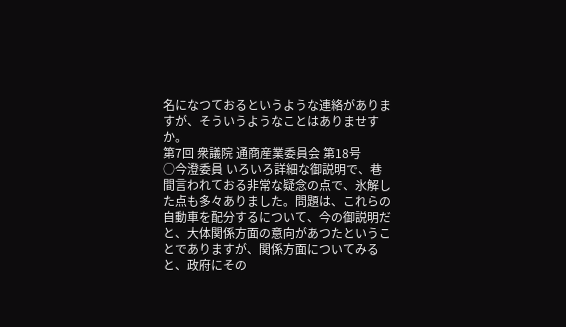名になつておるというような連絡がありますが、そういうようなことはありませすか。
第7回 衆議院 通商産業委員会 第18号
○今澄委員 いろいろ詳細な御説明で、巷間言われておる非常な疑念の点で、氷解した点も多々ありました。問題は、これらの自動車を配分するについて、今の御説明だと、大体関係方面の意向があつたということでありますが、関係方面についてみると、政府にその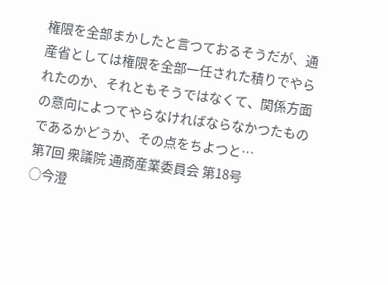権限を全部まかしたと言つておるそうだが、通産省としては権限を全部一任された積りでやられたのか、それともそうではなくて、関係方面の意向によつてやらなければならなかつたものであるかどうか、その点をちよつと…
第7回 衆議院 通商産業委員会 第18号
○今澄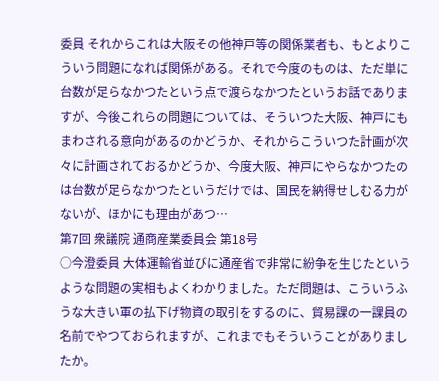委員 それからこれは大阪その他神戸等の関係業者も、もとよりこういう問題になれば関係がある。それで今度のものは、ただ単に台数が足らなかつたという点で渡らなかつたというお話でありますが、今後これらの問題については、そういつた大阪、神戸にもまわされる意向があるのかどうか、それからこういつた計画が次々に計画されておるかどうか、今度大阪、神戸にやらなかつたのは台数が足らなかつたというだけでは、国民を納得せしむる力がないが、ほかにも理由があつ…
第7回 衆議院 通商産業委員会 第18号
○今澄委員 大体運輸省並びに通産省で非常に紛争を生じたというような問題の実相もよくわかりました。ただ問題は、こういうふうな大きい軍の払下げ物資の取引をするのに、貿易課の一課員の名前でやつておられますが、これまでもそういうことがありましたか。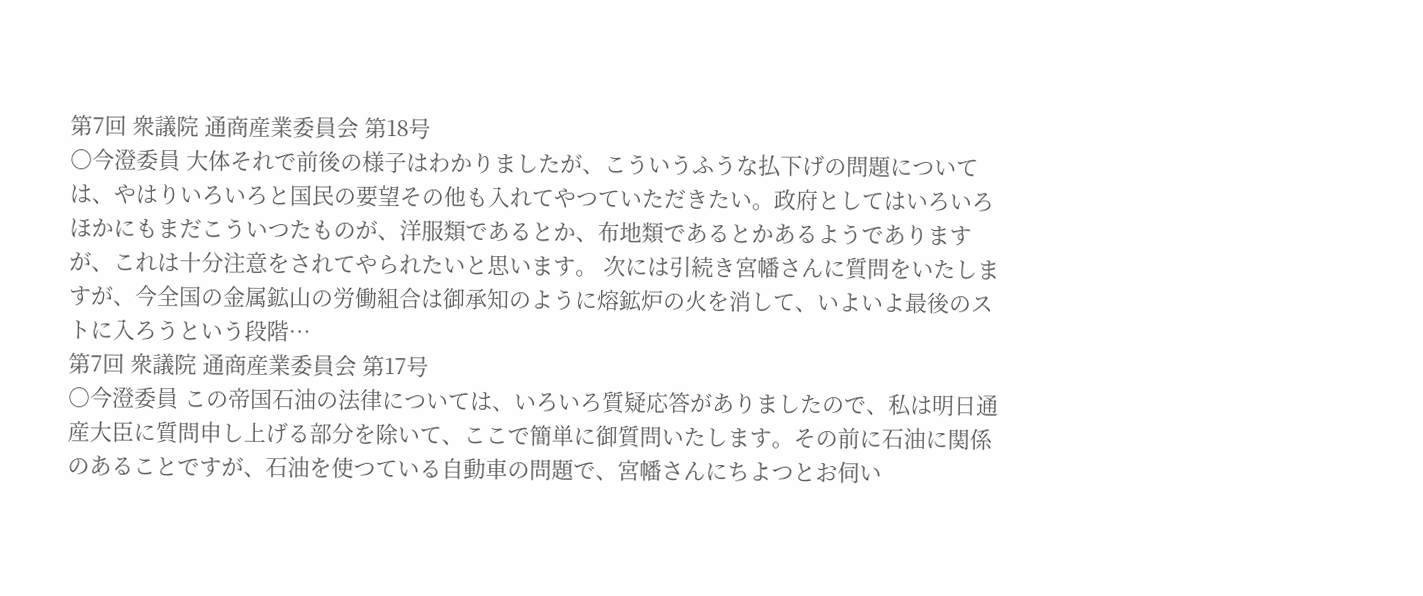第7回 衆議院 通商産業委員会 第18号
○今澄委員 大体それで前後の様子はわかりましたが、こういうふうな払下げの問題については、やはりいろいろと国民の要望その他も入れてやつていただきたい。政府としてはいろいろほかにもまだこういつたものが、洋服類であるとか、布地類であるとかあるようでありますが、これは十分注意をされてやられたいと思います。 次には引続き宮幡さんに質問をいたしますが、今全国の金属鉱山の労働組合は御承知のように熔鉱炉の火を消して、いよいよ最後のストに入ろうという段階…
第7回 衆議院 通商産業委員会 第17号
○今澄委員 この帝国石油の法律については、いろいろ質疑応答がありましたので、私は明日通産大臣に質問申し上げる部分を除いて、ここで簡単に御質問いたします。その前に石油に関係のあることですが、石油を使つている自動車の問題で、宮幡さんにちよつとお伺い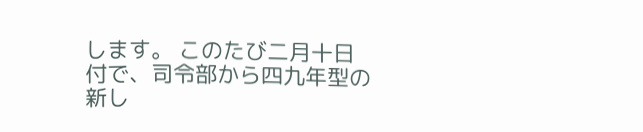します。 このたび二月十日付で、司令部から四九年型の新し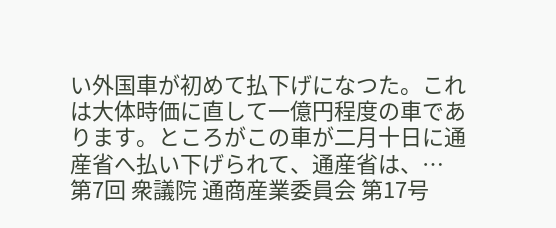い外国車が初めて払下げになつた。これは大体時価に直して一億円程度の車であります。ところがこの車が二月十日に通産省へ払い下げられて、通産省は、…
第7回 衆議院 通商産業委員会 第17号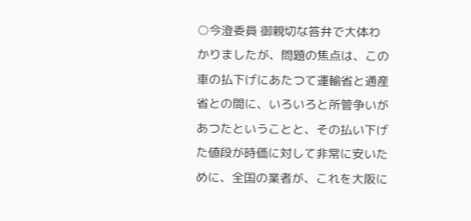○今澄委員 御親切な答弁で大体わかりましたが、問題の焦点は、この車の払下げにあたつて運輸省と通産省との間に、いろいろと所管争いがあつたということと、その払い下げた値段が時価に対して非常に安いために、全国の業者が、これを大阪に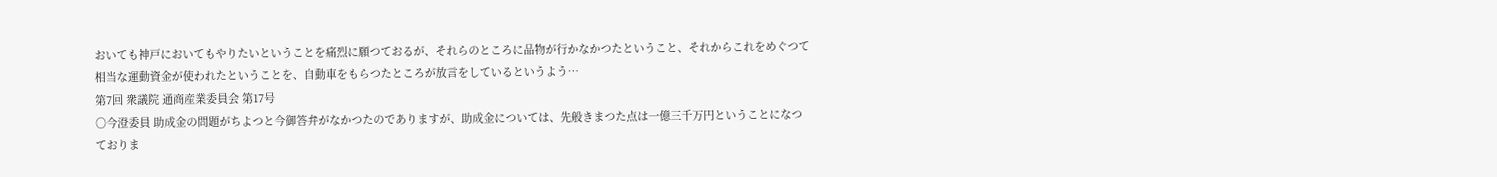おいても神戸においてもやりたいということを痛烈に願つておるが、それらのところに品物が行かなかつたということ、それからこれをめぐつて相当な運動資金が使われたということを、自動車をもらつたところが放言をしているというよう…
第7回 衆議院 通商産業委員会 第17号
○今澄委員 助成金の問題がちよつと今御答弁がなかつたのでありますが、助成金については、先般きまつた点は一億三千万円ということになつておりま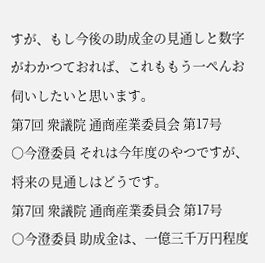すが、もし今後の助成金の見通しと数字がわかつておれば、これももう一ぺんお伺いしたいと思います。
第7回 衆議院 通商産業委員会 第17号
○今澄委員 それは今年度のやつですが、将来の見通しはどうです。
第7回 衆議院 通商産業委員会 第17号
○今澄委員 助成金は、一億三千万円程度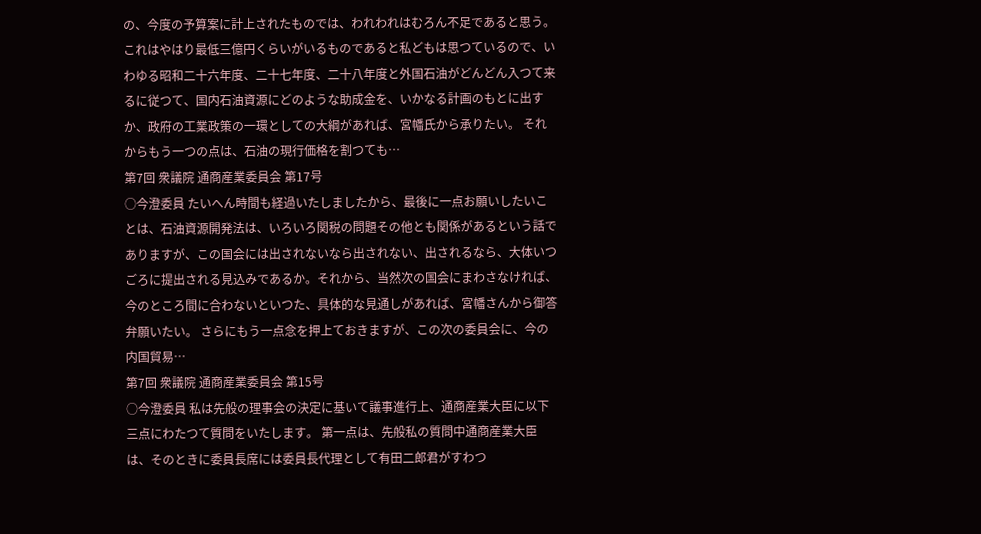の、今度の予算案に計上されたものでは、われわれはむろん不足であると思う。これはやはり最低三億円くらいがいるものであると私どもは思つているので、いわゆる昭和二十六年度、二十七年度、二十八年度と外国石油がどんどん入つて来るに従つて、国内石油資源にどのような助成金を、いかなる計画のもとに出すか、政府の工業政策の一環としての大綱があれば、宮幡氏から承りたい。 それからもう一つの点は、石油の現行価格を割つても…
第7回 衆議院 通商産業委員会 第17号
○今澄委員 たいへん時間も経過いたしましたから、最後に一点お願いしたいことは、石油資源開発法は、いろいろ関税の問題その他とも関係があるという話でありますが、この国会には出されないなら出されない、出されるなら、大体いつごろに提出される見込みであるか。それから、当然次の国会にまわさなければ、今のところ間に合わないといつた、具体的な見通しがあれば、宮幡さんから御答弁願いたい。 さらにもう一点念を押上ておきますが、この次の委員会に、今の内国貿易…
第7回 衆議院 通商産業委員会 第15号
○今澄委員 私は先般の理事会の決定に基いて議事進行上、通商産業大臣に以下三点にわたつて質問をいたします。 第一点は、先般私の質問中通商産業大臣は、そのときに委員長席には委員長代理として有田二郎君がすわつ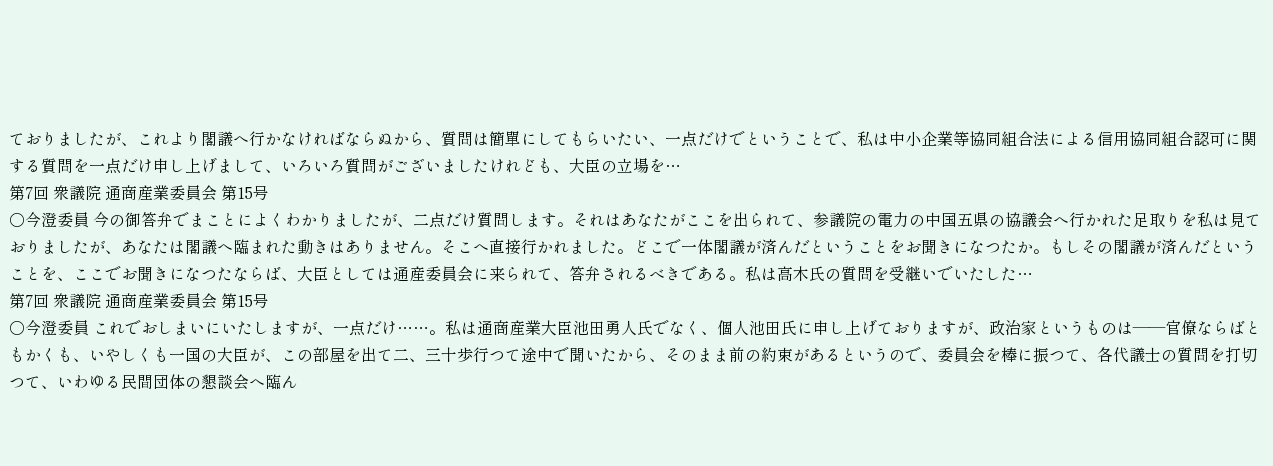ておりましたが、これより閣議へ行かなければならぬから、質問は簡單にしてもらいたい、一点だけでということで、私は中小企業等協同組合法による信用協同組合認可に関する質問を一点だけ申し上げまして、いろいろ質問がございましたけれども、大臣の立場を…
第7回 衆議院 通商産業委員会 第15号
○今澄委員 今の御答弁でまことによくわかりましたが、二点だけ質問します。それはあなたがここを出られて、参議院の電力の中国五県の協議会へ行かれた足取りを私は見ておりましたが、あなたは閣議へ臨まれた動きはありません。そこへ直接行かれました。どこで一体閣議が済んだということをお聞きになつたか。もしその閣議が済んだということを、ここでお聞きになつたならば、大臣としては通産委員会に来られて、答弁されるべきである。私は高木氏の質問を受継いでいたした…
第7回 衆議院 通商産業委員会 第15号
○今澄委員 これでおしまいにいたしますが、一点だけ……。私は通商産業大臣池田勇人氏でなく、個人池田氏に申し上げておりますが、政治家というものは——官僚ならばともかくも、いやしくも一国の大臣が、この部屋を出て二、三十歩行つて途中で聞いたから、そのまま前の約束があるというので、委員会を棒に振つて、各代議士の質問を打切つて、いわゆる民間団体の懇談会へ臨ん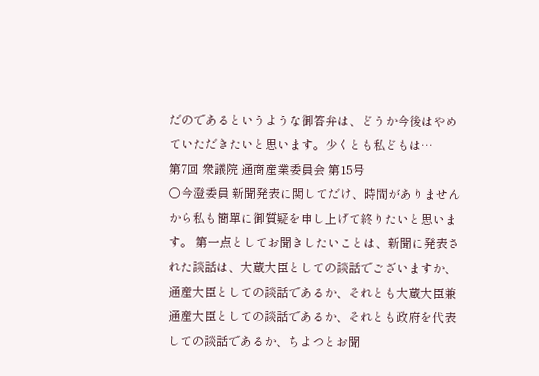だのであるというような御答弁は、どうか今後はやめていただきたいと思います。少くとも私どもは…
第7回 衆議院 通商産業委員会 第15号
○今澄委員 新聞発表に関してだけ、時間がありませんから私も簡單に御質疑を申し上げて終りたいと思います。 第一点としてお聞きしたいことは、新聞に発表された談話は、大蔵大臣としての談話でございますか、通産大臣としての談話であるか、それとも大蔵大臣兼通産大臣としての談話であるか、それとも政府を代表しての談話であるか、ちよつとお聞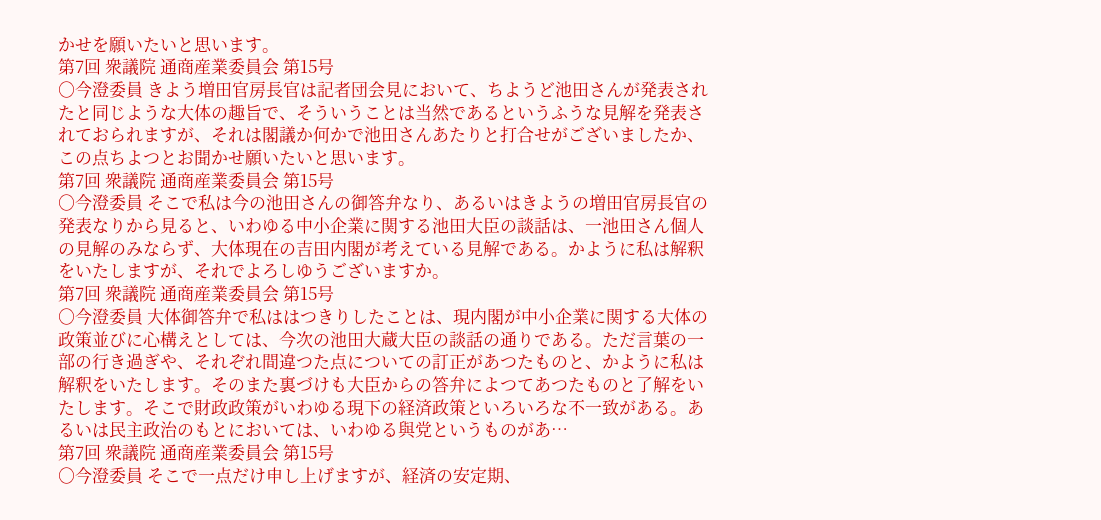かせを願いたいと思います。
第7回 衆議院 通商産業委員会 第15号
○今澄委員 きよう増田官房長官は記者団会見において、ちようど池田さんが発表されたと同じような大体の趣旨で、そういうことは当然であるというふうな見解を発表されておられますが、それは閣議か何かで池田さんあたりと打合せがございましたか、この点ちよつとお聞かせ願いたいと思います。
第7回 衆議院 通商産業委員会 第15号
○今澄委員 そこで私は今の池田さんの御答弁なり、あるいはきようの増田官房長官の発表なりから見ると、いわゆる中小企業に関する池田大臣の談話は、一池田さん個人の見解のみならず、大体現在の吉田内閣が考えている見解である。かように私は解釈をいたしますが、それでよろしゆうございますか。
第7回 衆議院 通商産業委員会 第15号
○今澄委員 大体御答弁で私ははつきりしたことは、現内閣が中小企業に関する大体の政策並びに心構えとしては、今次の池田大蔵大臣の談話の通りである。ただ言葉の一部の行き過ぎや、それぞれ間違つた点についての訂正があつたものと、かように私は解釈をいたします。そのまた裏づけも大臣からの答弁によつてあつたものと了解をいたします。そこで財政政策がいわゆる現下の経済政策といろいろな不一致がある。あるいは民主政治のもとにおいては、いわゆる與党というものがあ…
第7回 衆議院 通商産業委員会 第15号
○今澄委員 そこで一点だけ申し上げますが、経済の安定期、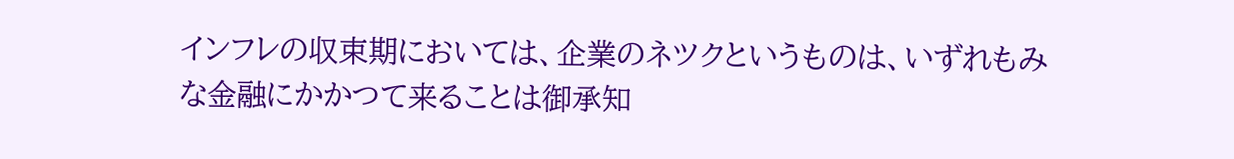インフレの収束期においては、企業のネツクというものは、いずれもみな金融にかかつて来ることは御承知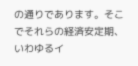の通りであります。そこでそれらの経済安定期、いわゆるイ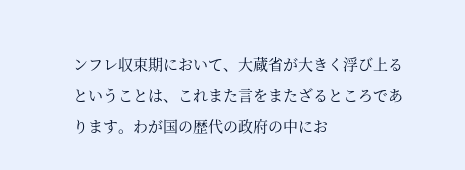ンフレ収束期において、大蔵省が大きく浮び上るということは、これまた言をまたざるところであります。わが国の歴代の政府の中にお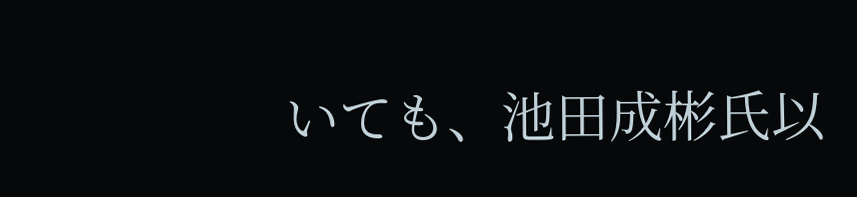いても、池田成彬氏以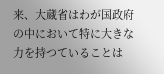来、大蔵省はわが国政府の中において特に大きな力を持つていることは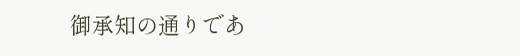御承知の通りであ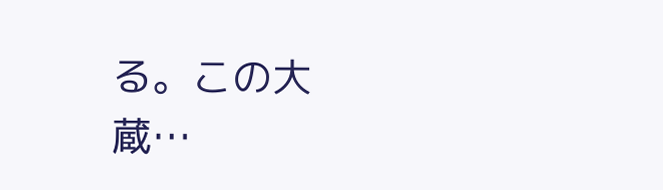る。この大蔵…